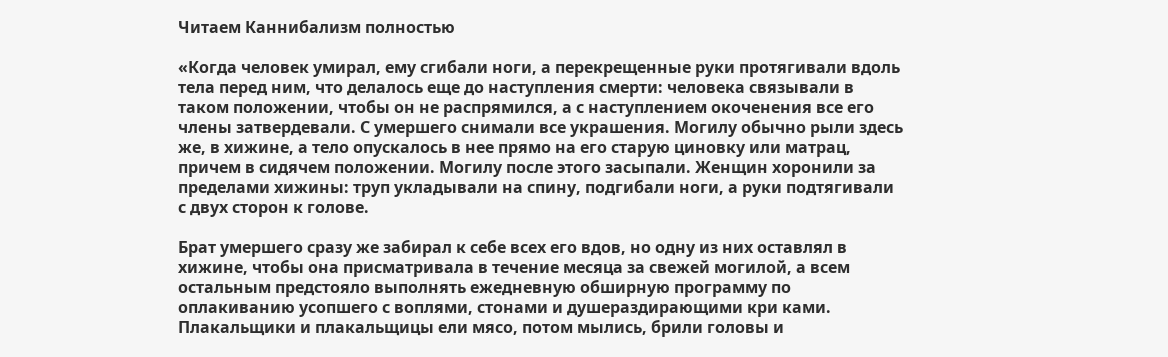Читаем Каннибализм полностью

«Когда человек умирал, ему сгибали ноги, а перекрещенные руки протягивали вдоль тела перед ним, что делалось еще до наступления смерти: человека связывали в таком положении, чтобы он не распрямился, а с наступлением окоченения все его члены затвердевали. С умершего снимали все украшения. Могилу обычно рыли здесь же, в хижине, а тело опускалось в нее прямо на его старую циновку или матрац, причем в сидячем положении. Могилу после этого засыпали. Женщин хоронили за пределами хижины: труп укладывали на спину, подгибали ноги, а руки подтягивали с двух сторон к голове.

Брат умершего сразу же забирал к себе всех его вдов, но одну из них оставлял в хижине, чтобы она присматривала в течение месяца за свежей могилой, а всем остальным предстояло выполнять ежедневную обширную программу по оплакиванию усопшего с воплями, стонами и душераздирающими кри ками. Плакальщики и плакальщицы ели мясо, потом мылись, брили головы и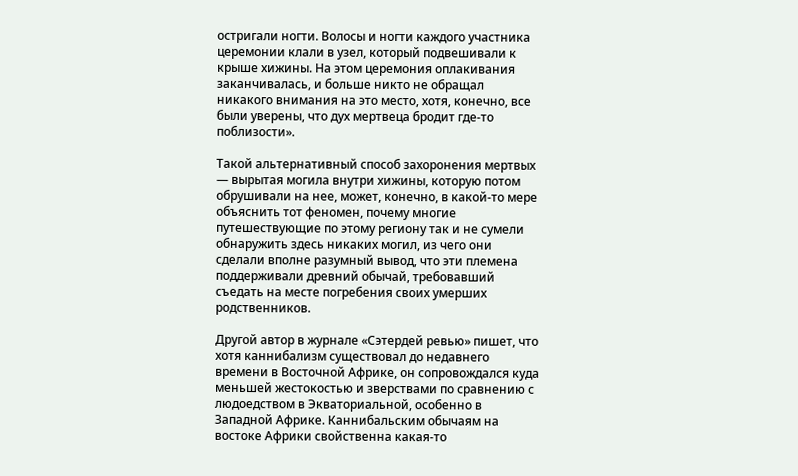остригали ногти. Волосы и ногти каждого участника церемонии клали в узел, который подвешивали к крыше хижины. На этом церемония оплакивания заканчивалась, и больше никто не обращал никакого внимания на это место, хотя, конечно, все были уверены, что дух мертвеца бродит где-то поблизости».

Такой альтернативный способ захоронения мертвых — вырытая могила внутри хижины, которую потом обрушивали на нее, может, конечно, в какой-то мере объяснить тот феномен, почему многие путешествующие по этому региону так и не сумели обнаружить здесь никаких могил, из чего они сделали вполне разумный вывод, что эти племена поддерживали древний обычай, требовавший съедать на месте погребения своих умерших  родственников.

Другой автор в журнале «Сэтердей ревью» пишет, что хотя каннибализм существовал до недавнего времени в Восточной Африке, он сопровождался куда меньшей жестокостью и зверствами по сравнению с людоедством в Экваториальной, особенно в Западной Африке. Каннибальским обычаям на востоке Африки свойственна какая-то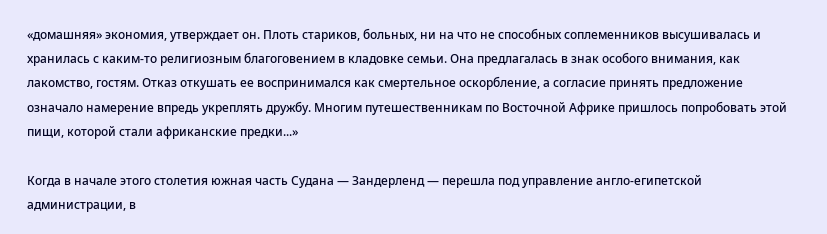«домашняя» экономия, утверждает он. Плоть стариков, больных, ни на что не способных соплеменников высушивалась и хранилась с каким-то религиозным благоговением в кладовке семьи. Она предлагалась в знак особого внимания, как лакомство, гостям. Отказ откушать ее воспринимался как смертельное оскорбление, а согласие принять предложение означало намерение впредь укреплять дружбу. Многим путешественникам по Восточной Африке пришлось попробовать этой пищи, которой стали африканские предки...»

Когда в начале этого столетия южная часть Судана — Зандерленд — перешла под управление англо-египетской администрации, в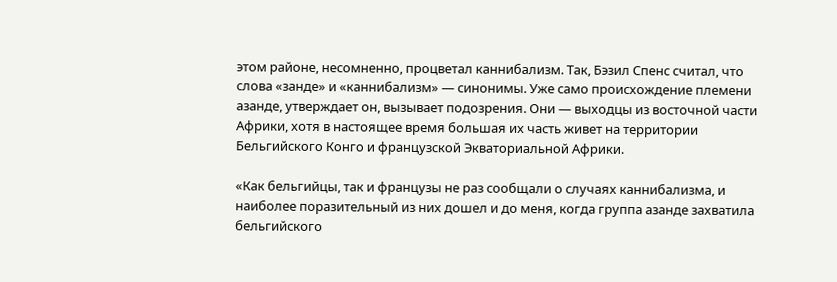этом районе, несомненно, процветал каннибализм. Так, Бэзил Спенс считал, что слова «занде» и «каннибализм» — синонимы. Уже само происхождение племени азанде, утверждает он, вызывает подозрения. Они — выходцы из восточной части Африки, хотя в настоящее время большая их часть живет на территории Бельгийского Конго и французской Экваториальной Африки.

«Как бельгийцы, так и французы не раз сообщали о случаях каннибализма, и наиболее поразительный из них дошел и до меня, когда группа азанде захватила бельгийского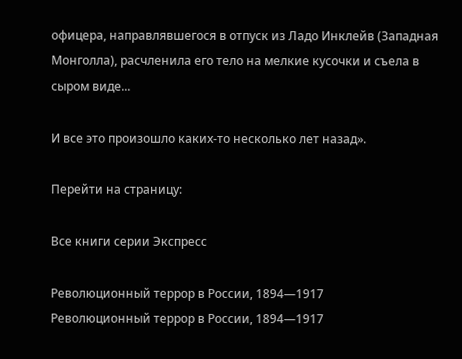офицера, направлявшегося в отпуск из Ладо Инклейв (Западная Монголла), расчленила его тело на мелкие кусочки и съела в сыром виде...

И все это произошло каких-то несколько лет назад».

Перейти на страницу:

Все книги серии Экспресс

Революционный террор в России, 1894—1917
Революционный террор в России, 1894—1917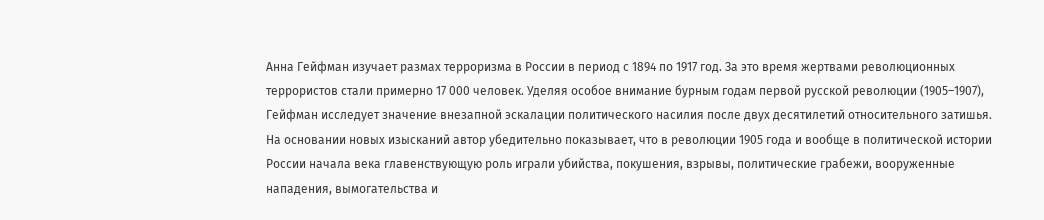Анна Гейфман изучает размах терроризма в России в период с 1894 по 1917 год. За это время жертвами революционных террористов стали примерно 17 000 человек. Уделяя особое внимание бурным годам первой русской революции (1905–1907), Гейфман исследует значение внезапной эскалации политического насилия после двух десятилетий относительного затишья. На основании новых изысканий автор убедительно показывает, что в революции 1905 года и вообще в политической истории России начала века главенствующую роль играли убийства, покушения, взрывы, политические грабежи, вооруженные нападения, вымогательства и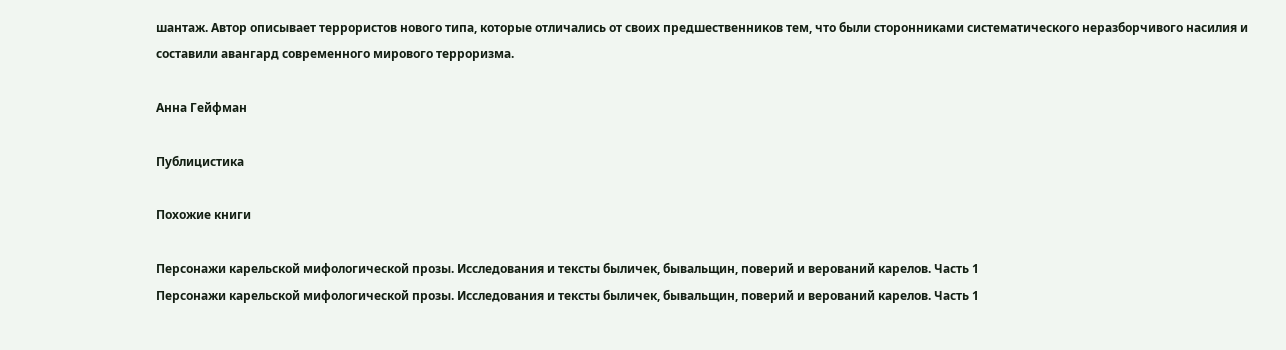шантаж. Автор описывает террористов нового типа, которые отличались от своих предшественников тем, что были сторонниками систематического неразборчивого насилия и составили авангард современного мирового терроризма.

Анна Гейфман

Публицистика

Похожие книги

Персонажи карельской мифологической прозы. Исследования и тексты быличек, бывальщин, поверий и верований карелов. Часть 1
Персонажи карельской мифологической прозы. Исследования и тексты быличек, бывальщин, поверий и верований карелов. Часть 1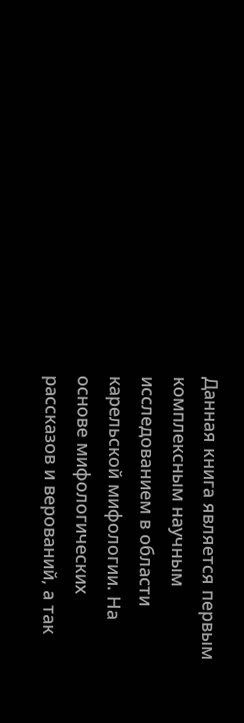Данная книга является первым комплексным научным исследованием в области карельской мифологии. На основе мифологических рассказов и верований, а так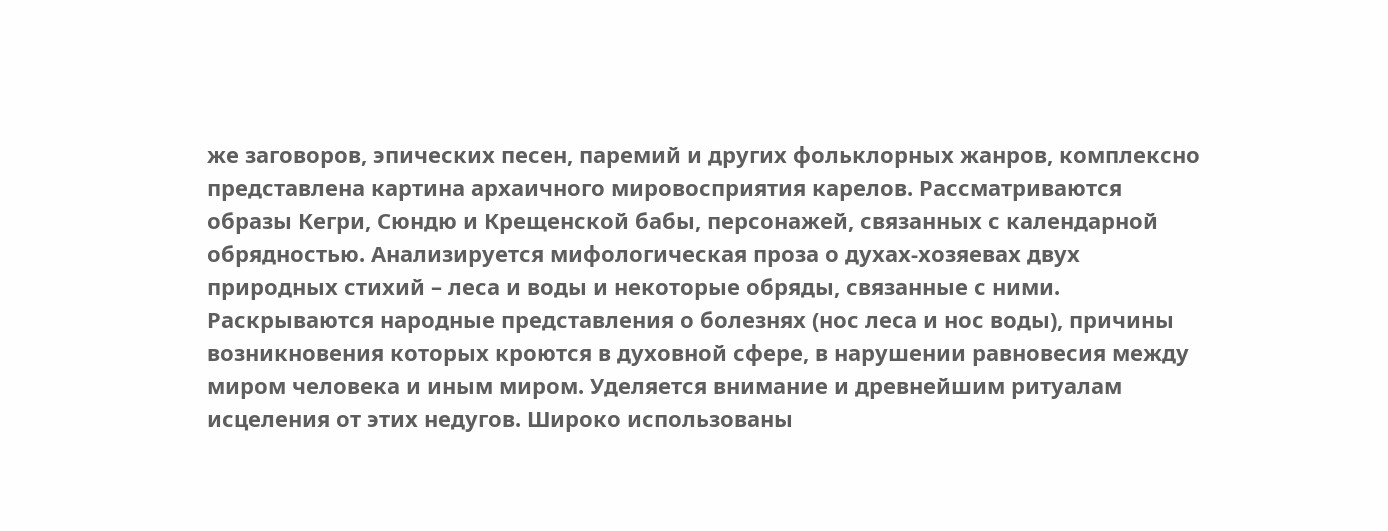же заговоров, эпических песен, паремий и других фольклорных жанров, комплексно представлена картина архаичного мировосприятия карелов. Рассматриваются образы Кегри, Сюндю и Крещенской бабы, персонажей, связанных с календарной обрядностью. Анализируется мифологическая проза о духах-хозяевах двух природных стихий – леса и воды и некоторые обряды, связанные с ними. Раскрываются народные представления о болезнях (нос леса и нос воды), причины возникновения которых кроются в духовной сфере, в нарушении равновесия между миром человека и иным миром. Уделяется внимание и древнейшим ритуалам исцеления от этих недугов. Широко использованы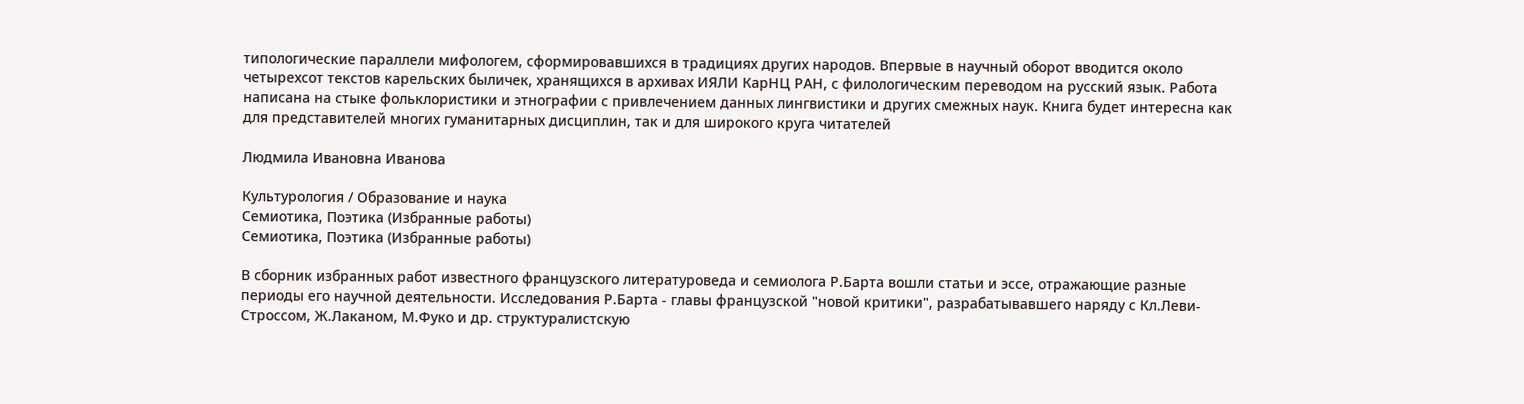типологические параллели мифологем, сформировавшихся в традициях других народов. Впервые в научный оборот вводится около четырехсот текстов карельских быличек, хранящихся в архивах ИЯЛИ КарНЦ РАН, с филологическим переводом на русский язык. Работа написана на стыке фольклористики и этнографии с привлечением данных лингвистики и других смежных наук. Книга будет интересна как для представителей многих гуманитарных дисциплин, так и для широкого круга читателей

Людмила Ивановна Иванова

Культурология / Образование и наука
Семиотика, Поэтика (Избранные работы)
Семиотика, Поэтика (Избранные работы)

В сборник избранных работ известного французского литературоведа и семиолога Р.Барта вошли статьи и эссе, отражающие разные периоды его научной деятельности. Исследования Р.Барта - главы французской "новой критики", разрабатывавшего наряду с Кл.Леви-Строссом, Ж.Лаканом, М.Фуко и др. структуралистскую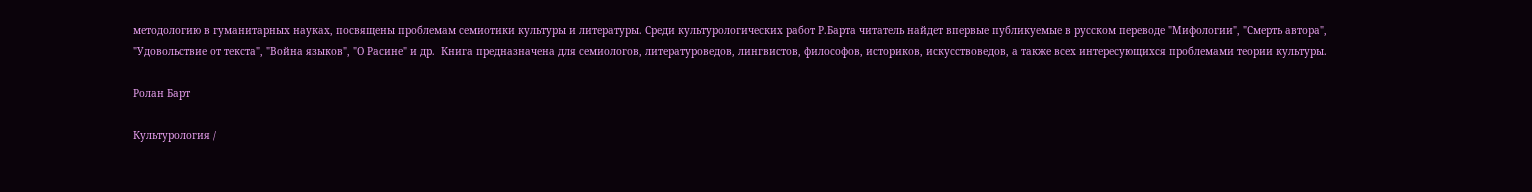методологию в гуманитарных науках, посвящены проблемам семиотики культуры и литературы. Среди культурологических работ Р.Барта читатель найдет впервые публикуемые в русском переводе "Мифологии", "Смерть автора", "Удовольствие от текста", "Война языков", "О Расине" и др.  Книга предназначена для семиологов, литературоведов, лингвистов, философов, историков, искусствоведов, а также всех интересующихся проблемами теории культуры.

Ролан Барт

Культурология /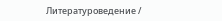Литературоведение /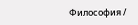Философия /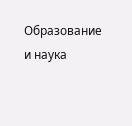Образование и наука